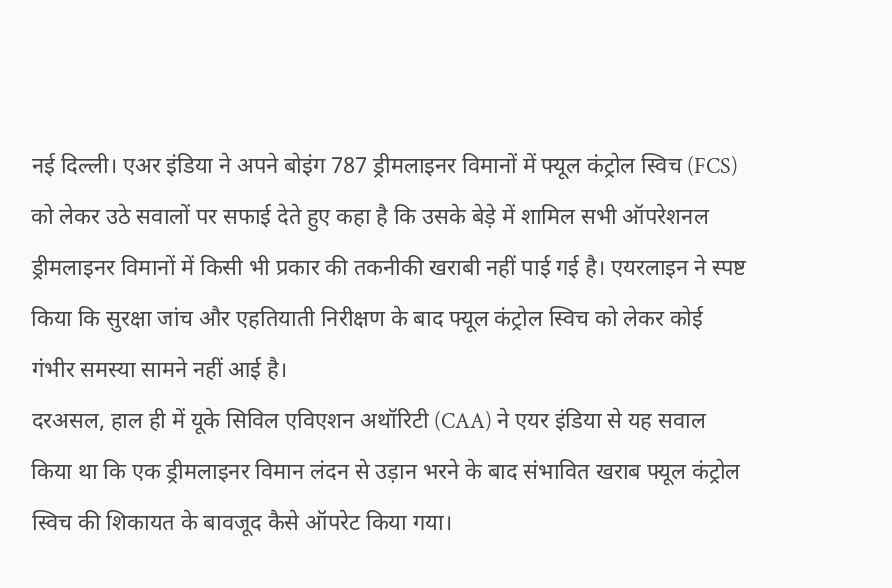नई दिल्ली। एअर इंडिया ने अपने बोइंग 787 ड्रीमलाइनर विमानों में फ्यूल कंट्रोल स्विच (FCS) को लेकर उठे सवालों पर सफाई देते हुए कहा है कि उसके बेड़े में शामिल सभी ऑपरेशनल ड्रीमलाइनर विमानों में किसी भी प्रकार की तकनीकी खराबी नहीं पाई गई है। एयरलाइन ने स्पष्ट किया कि सुरक्षा जांच और एहतियाती निरीक्षण के बाद फ्यूल कंट्रोल स्विच को लेकर कोई गंभीर समस्या सामने नहीं आई है।
दरअसल, हाल ही में यूके सिविल एविएशन अथॉरिटी (CAA) ने एयर इंडिया से यह सवाल किया था कि एक ड्रीमलाइनर विमान लंदन से उड़ान भरने के बाद संभावित खराब फ्यूल कंट्रोल स्विच की शिकायत के बावजूद कैसे ऑपरेट किया गया।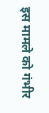इस मामले को गंभीर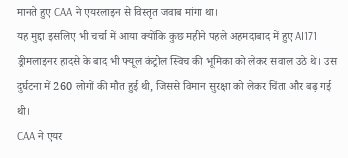मानते हुए CAA ने एयरलाइन से विस्तृत जवाब मांगा था।
यह मुद्दा इसलिए भी चर्चा में आया क्योंकि कुछ महीने पहले अहमदाबाद में हुए AI171 ड्रीमलाइनर हादसे के बाद भी फ्यूल कंट्रोल स्विच की भूमिका को लेकर सवाल उठे थे। उस दुर्घटना में 260 लोगों की मौत हुई थी, जिससे विमान सुरक्षा को लेकर चिंता और बढ़ गई थी।
CAA ने एयर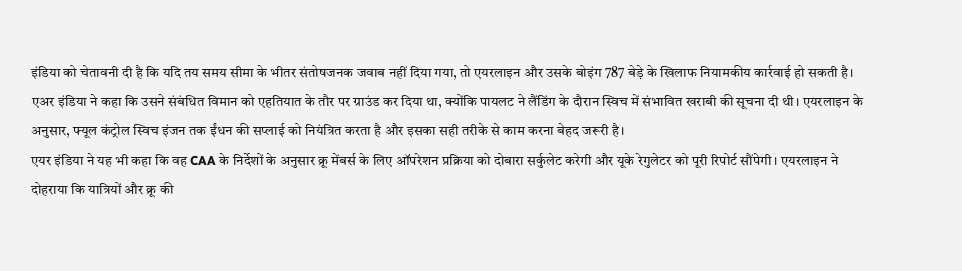इंडिया को चेतावनी दी है कि यदि तय समय सीमा के भीतर संतोषजनक जवाब नहीं दिया गया, तो एयरलाइन और उसके बोइंग 787 बेड़े के खिलाफ नियामकीय कार्रवाई हो सकती है।
एअर इंडिया ने कहा कि उसने संबंधित विमान को एहतियात के तौर पर ग्राउंड कर दिया था, क्योंकि पायलट ने लैंडिंग के दौरान स्विच में संभावित खराबी की सूचना दी थी। एयरलाइन के अनुसार, फ्यूल कंट्रोल स्विच इंजन तक ईंधन की सप्लाई को नियंत्रित करता है और इसका सही तरीके से काम करना बेहद जरूरी है।
एयर इंडिया ने यह भी कहा कि वह CAA के निर्देशों के अनुसार क्रू मेंबर्स के लिए ऑपरेशन प्रक्रिया को दोबारा सर्कुलेट करेगी और यूके रेगुलेटर को पूरी रिपोर्ट सौंपेगी। एयरलाइन ने दोहराया कि यात्रियों और क्रू की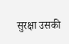सुरक्षा उसकी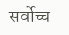सर्वोच्च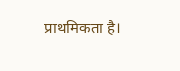प्राथमिकता है।